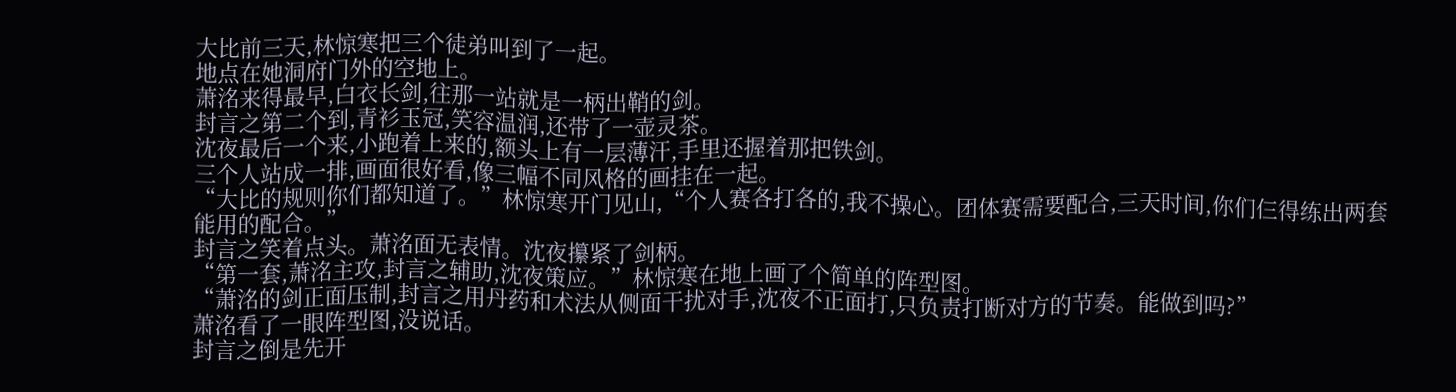大比前三天,林惊寒把三个徒弟叫到了一起。
地点在她洞府门外的空地上。
萧洺来得最早,白衣长剑,往那一站就是一柄出鞘的剑。
封言之第二个到,青衫玉冠,笑容温润,还带了一壶灵茶。
沈夜最后一个来,小跑着上来的,额头上有一层薄汗,手里还握着那把铁剑。
三个人站成一排,画面很好看,像三幅不同风格的画挂在一起。
“大比的规则你们都知道了。”林惊寒开门见山,“个人赛各打各的,我不操心。团体赛需要配合,三天时间,你们仨得练出两套能用的配合。”
封言之笑着点头。萧洺面无表情。沈夜攥紧了剑柄。
“第一套,萧洺主攻,封言之辅助,沈夜策应。”林惊寒在地上画了个简单的阵型图。
“萧洺的剑正面压制,封言之用丹药和术法从侧面干扰对手,沈夜不正面打,只负责打断对方的节奏。能做到吗?”
萧洺看了一眼阵型图,没说话。
封言之倒是先开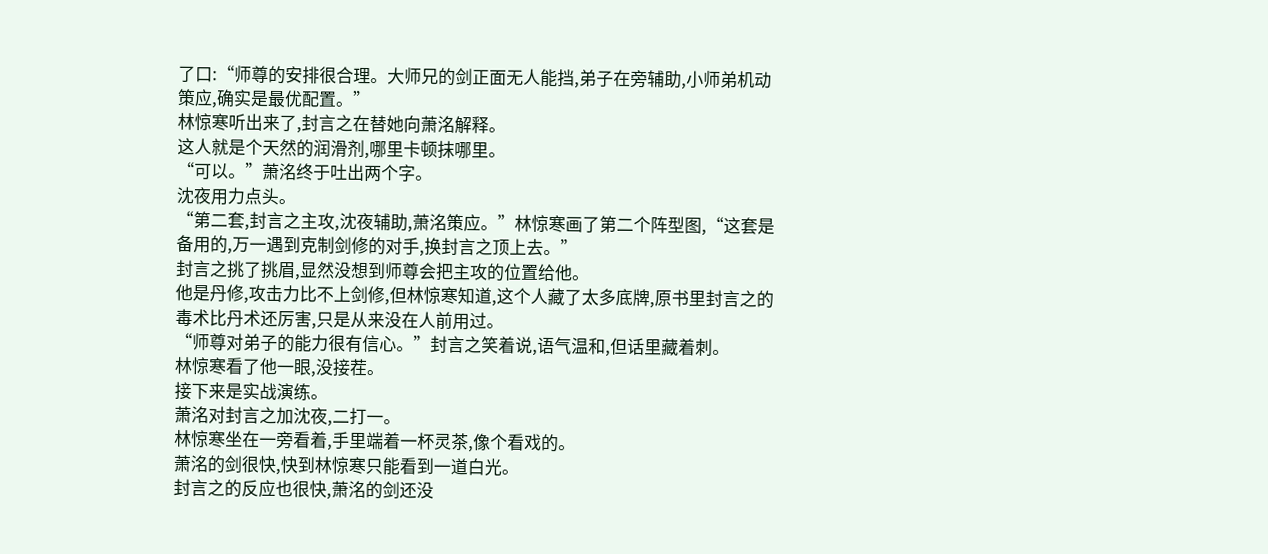了口:“师尊的安排很合理。大师兄的剑正面无人能挡,弟子在旁辅助,小师弟机动策应,确实是最优配置。”
林惊寒听出来了,封言之在替她向萧洺解释。
这人就是个天然的润滑剂,哪里卡顿抹哪里。
“可以。”萧洺终于吐出两个字。
沈夜用力点头。
“第二套,封言之主攻,沈夜辅助,萧洺策应。”林惊寒画了第二个阵型图,“这套是备用的,万一遇到克制剑修的对手,换封言之顶上去。”
封言之挑了挑眉,显然没想到师尊会把主攻的位置给他。
他是丹修,攻击力比不上剑修,但林惊寒知道,这个人藏了太多底牌,原书里封言之的毒术比丹术还厉害,只是从来没在人前用过。
“师尊对弟子的能力很有信心。”封言之笑着说,语气温和,但话里藏着刺。
林惊寒看了他一眼,没接茬。
接下来是实战演练。
萧洺对封言之加沈夜,二打一。
林惊寒坐在一旁看着,手里端着一杯灵茶,像个看戏的。
萧洺的剑很快,快到林惊寒只能看到一道白光。
封言之的反应也很快,萧洺的剑还没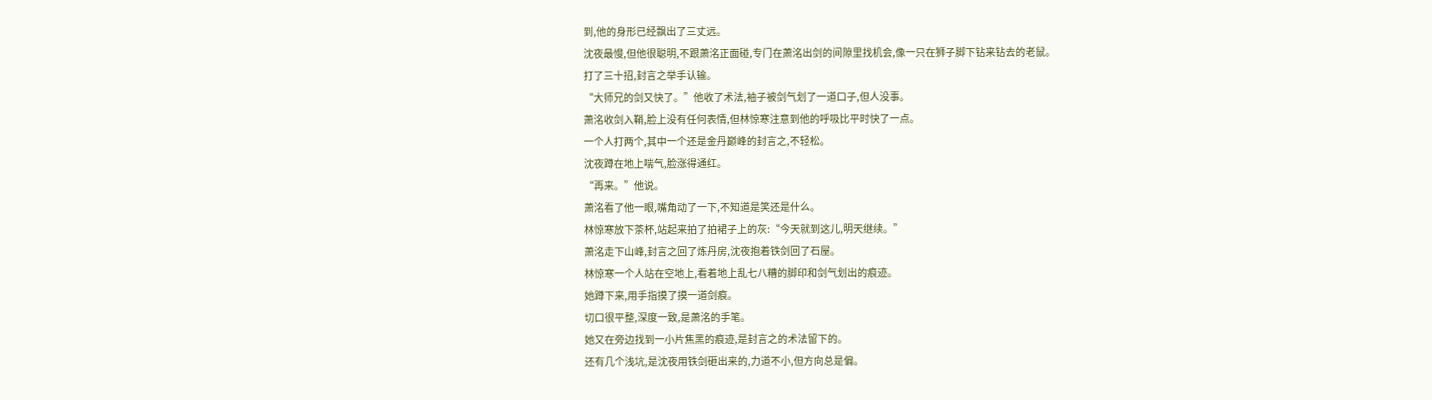到,他的身形已经飘出了三丈远。
沈夜最慢,但他很聪明,不跟萧洺正面碰,专门在萧洺出剑的间隙里找机会,像一只在狮子脚下钻来钻去的老鼠。
打了三十招,封言之举手认输。
“大师兄的剑又快了。”他收了术法,袖子被剑气划了一道口子,但人没事。
萧洺收剑入鞘,脸上没有任何表情,但林惊寒注意到他的呼吸比平时快了一点。
一个人打两个,其中一个还是金丹巅峰的封言之,不轻松。
沈夜蹲在地上喘气,脸涨得通红。
“再来。”他说。
萧洺看了他一眼,嘴角动了一下,不知道是笑还是什么。
林惊寒放下茶杯,站起来拍了拍裙子上的灰:“今天就到这儿,明天继续。”
萧洺走下山峰,封言之回了炼丹房,沈夜抱着铁剑回了石屋。
林惊寒一个人站在空地上,看着地上乱七八糟的脚印和剑气划出的痕迹。
她蹲下来,用手指摸了摸一道剑痕。
切口很平整,深度一致,是萧洺的手笔。
她又在旁边找到一小片焦黑的痕迹,是封言之的术法留下的。
还有几个浅坑,是沈夜用铁剑砸出来的,力道不小,但方向总是偏。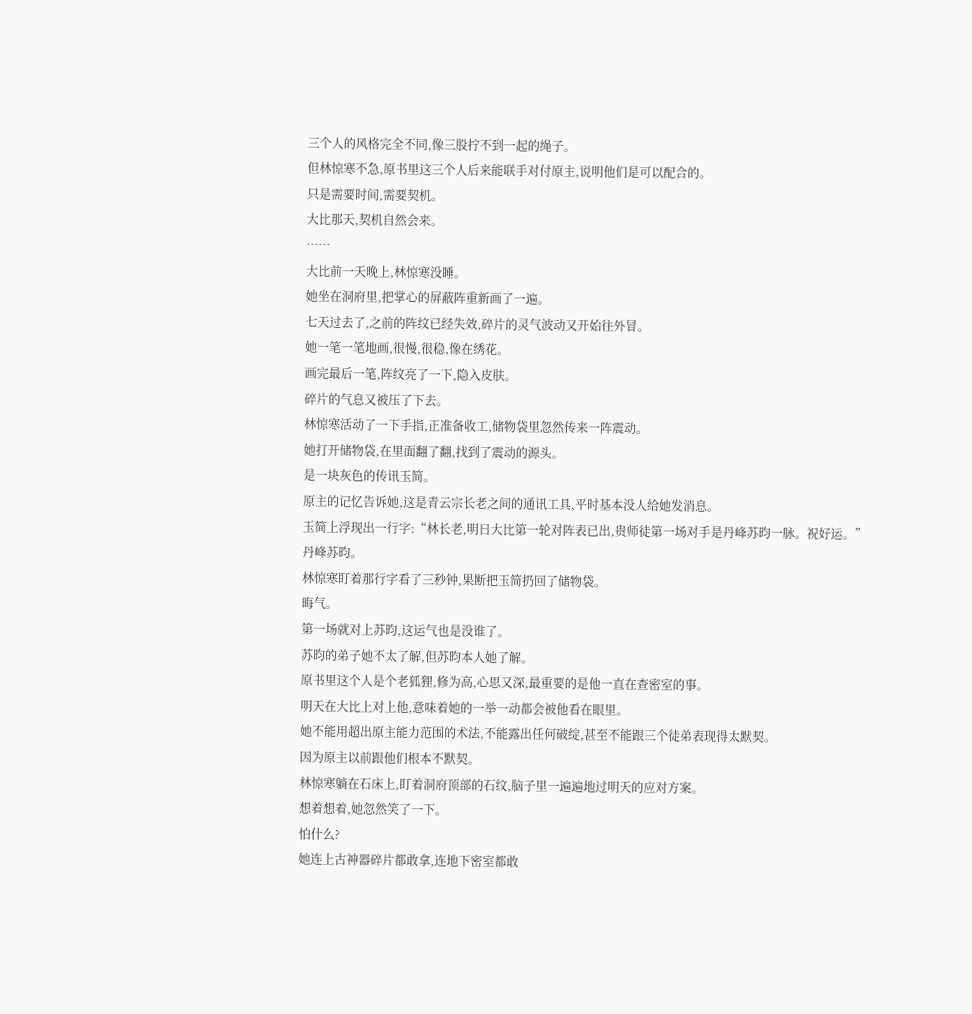三个人的风格完全不同,像三股拧不到一起的绳子。
但林惊寒不急,原书里这三个人后来能联手对付原主,说明他们是可以配合的。
只是需要时间,需要契机。
大比那天,契机自然会来。
……
大比前一天晚上,林惊寒没睡。
她坐在洞府里,把掌心的屏蔽阵重新画了一遍。
七天过去了,之前的阵纹已经失效,碎片的灵气波动又开始往外冒。
她一笔一笔地画,很慢,很稳,像在绣花。
画完最后一笔,阵纹亮了一下,隐入皮肤。
碎片的气息又被压了下去。
林惊寒活动了一下手指,正准备收工,储物袋里忽然传来一阵震动。
她打开储物袋,在里面翻了翻,找到了震动的源头。
是一块灰色的传讯玉简。
原主的记忆告诉她,这是青云宗长老之间的通讯工具,平时基本没人给她发消息。
玉简上浮现出一行字:“林长老,明日大比第一轮对阵表已出,贵师徒第一场对手是丹峰苏昀一脉。祝好运。”
丹峰苏昀。
林惊寒盯着那行字看了三秒钟,果断把玉简扔回了储物袋。
晦气。
第一场就对上苏昀,这运气也是没谁了。
苏昀的弟子她不太了解,但苏昀本人她了解。
原书里这个人是个老狐狸,修为高,心思又深,最重要的是他一直在查密室的事。
明天在大比上对上他,意味着她的一举一动都会被他看在眼里。
她不能用超出原主能力范围的术法,不能露出任何破绽,甚至不能跟三个徒弟表现得太默契。
因为原主以前跟他们根本不默契。
林惊寒躺在石床上,盯着洞府顶部的石纹,脑子里一遍遍地过明天的应对方案。
想着想着,她忽然笑了一下。
怕什么?
她连上古神器碎片都敢拿,连地下密室都敢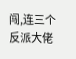闯,连三个反派大佬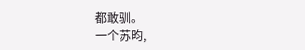都敢驯。
一个苏昀,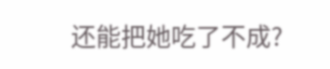还能把她吃了不成?